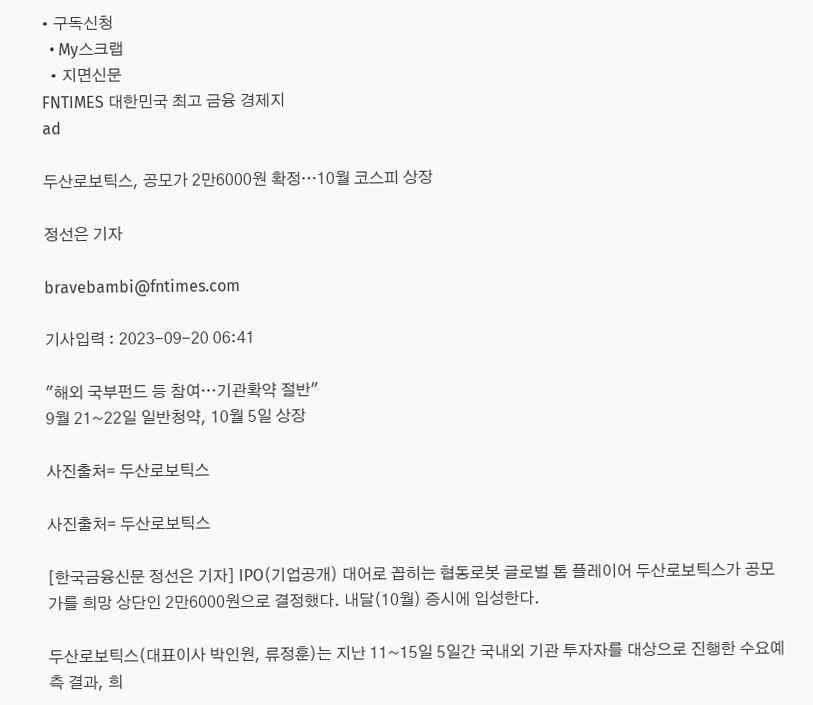• 구독신청
  • My스크랩
  • 지면신문
FNTIMES 대한민국 최고 금융 경제지
ad

두산로보틱스, 공모가 2만6000원 확정…10월 코스피 상장

정선은 기자

bravebambi@fntimes.com

기사입력 : 2023-09-20 06:41

"해외 국부펀드 등 참여…기관확약 절반"
9월 21~22일 일반청약, 10월 5일 상장

사진출처= 두산로보틱스

사진출처= 두산로보틱스

[한국금융신문 정선은 기자] IPO(기업공개) 대어로 꼽히는 협동로봇 글로벌 톱 플레이어 두산로보틱스가 공모가를 희망 상단인 2만6000원으로 결정했다. 내달(10월) 증시에 입성한다.

두산로보틱스(대표이사 박인원, 류정훈)는 지난 11~15일 5일간 국내외 기관 투자자를 대상으로 진행한 수요예측 결과, 희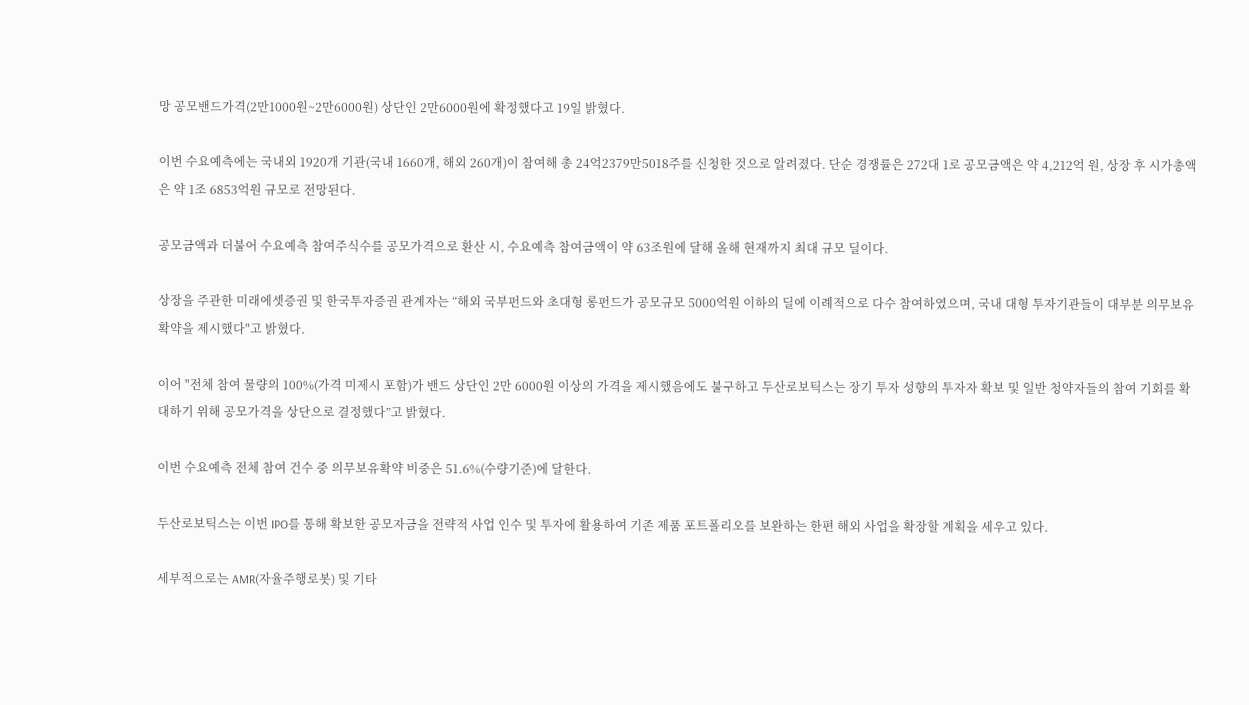망 공모밴드가격(2만1000원~2만6000원) 상단인 2만6000원에 확정했다고 19일 밝혔다.

이번 수요예측에는 국내외 1920개 기관(국내 1660개, 해외 260개)이 참여해 총 24억2379만5018주를 신청한 것으로 알려졌다. 단순 경쟁률은 272대 1로 공모금액은 약 4,212억 원, 상장 후 시가총액은 약 1조 6853억원 규모로 전망된다.

공모금액과 더불어 수요예측 참여주식수를 공모가격으로 환산 시, 수요예측 참여금액이 약 63조원에 달해 올해 현재까지 최대 규모 딜이다.

상장을 주관한 미래에셋증권 및 한국투자증권 관계자는 “해외 국부펀드와 초대형 롱펀드가 공모규모 5000억원 이하의 딜에 이례적으로 다수 참여하였으며, 국내 대형 투자기관들이 대부분 의무보유 확약을 제시했다"고 밝혔다.

이어 "전체 참여 물량의 100%(가격 미제시 포함)가 밴드 상단인 2만 6000원 이상의 가격을 제시했음에도 불구하고 두산로보틱스는 장기 투자 성향의 투자자 확보 및 일반 청약자들의 참여 기회를 확대하기 위해 공모가격을 상단으로 결정했다”고 밝혔다.

이번 수요예측 전체 참여 건수 중 의무보유확약 비중은 51.6%(수량기준)에 달한다.

두산로보틱스는 이번 IPO를 통해 확보한 공모자금을 전략적 사업 인수 및 투자에 활용하여 기존 제품 포트폴리오를 보완하는 한편 해외 사업을 확장할 계획을 세우고 있다.

세부적으로는 AMR(자율주행로봇) 및 기타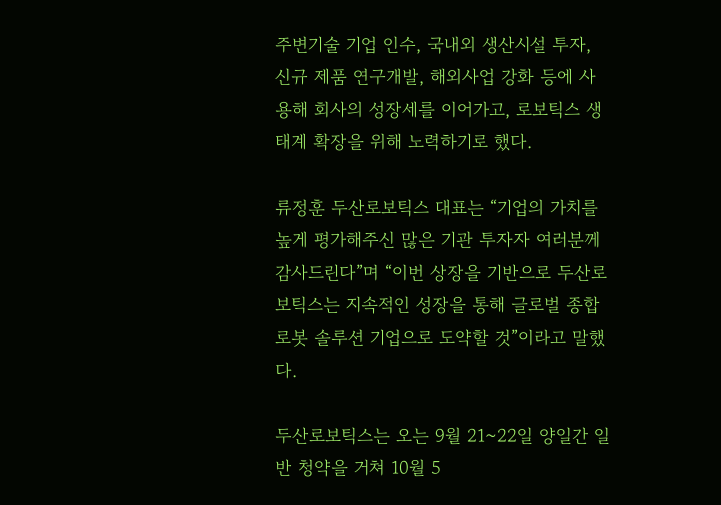주변기술 기업 인수, 국내외 생산시설 투자, 신규 제품 연구개발, 해외사업 강화 등에 사용해 회사의 성장세를 이어가고, 로보틱스 생태계 확장을 위해 노력하기로 했다.

류정훈 두산로보틱스 대표는 “기업의 가치를 높게 평가해주신 많은 기관 투자자 여러분께 감사드린다”며 “이번 상장을 기반으로 두산로보틱스는 지속적인 성장을 통해 글로벌 종합 로봇 솔루션 기업으로 도약할 것”이라고 말했다.

두산로보틱스는 오는 9월 21~22일 양일간 일반 청약을 거쳐 10월 5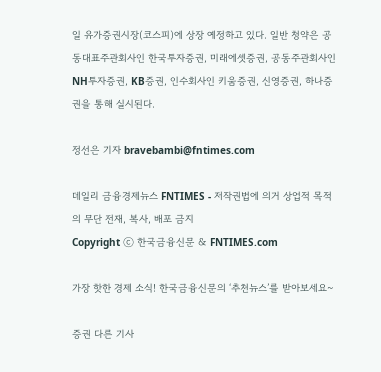일 유가증권시장(코스피)에 상장 예정하고 있다. 일반 청약은 공동대표주관회사인 한국투자증권, 미래에셋증권, 공동주관회사인 NH투자증권, KB증권, 인수회사인 키움증권, 신영증권, 하나증권을 통해 실시된다.

정선은 기자 bravebambi@fntimes.com

데일리 금융경제뉴스 FNTIMES - 저작권법에 의거 상업적 목적의 무단 전재, 복사, 배포 금지
Copyright ⓒ 한국금융신문 & FNTIMES.com

가장 핫한 경제 소식! 한국금융신문의 ‘추천뉴스’를 받아보세요~

증권 다른 기사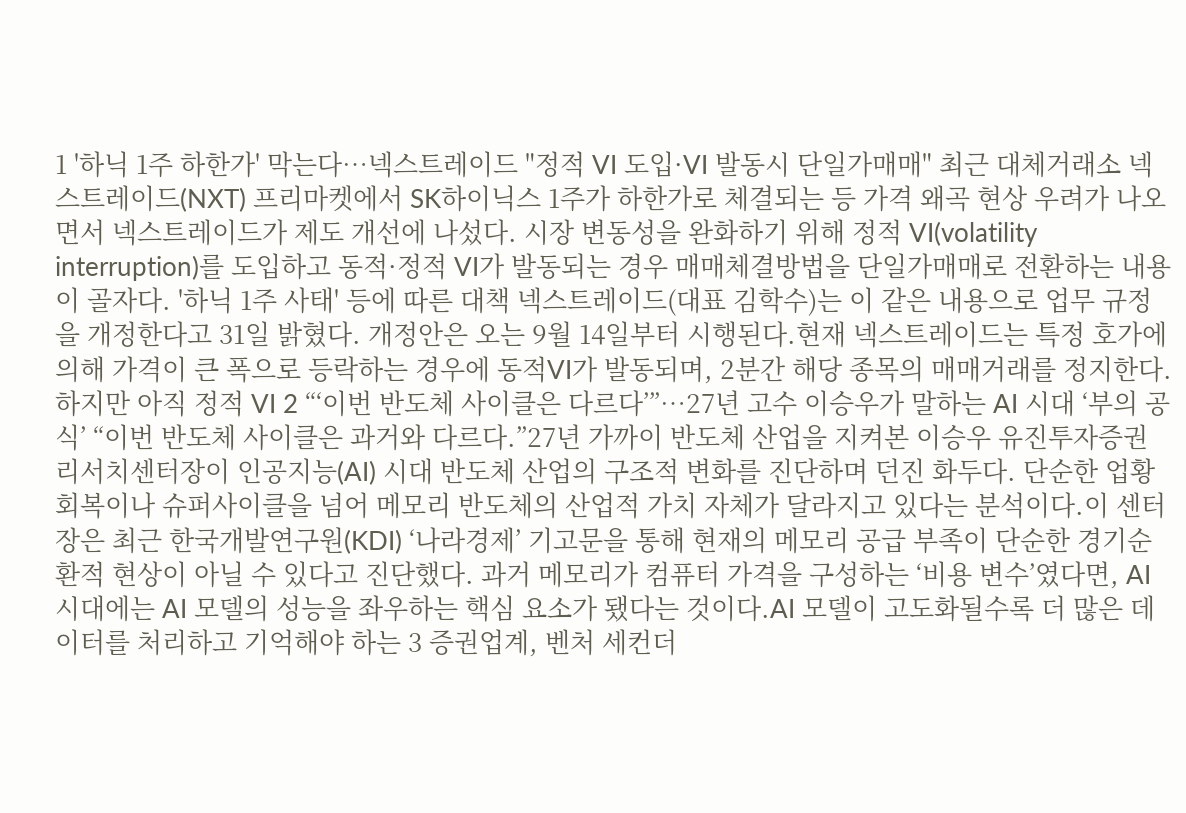1 '하닉 1주 하한가' 막는다…넥스트레이드 "정적 VI 도입·VI 발동시 단일가매매" 최근 대체거래소 넥스트레이드(NXT) 프리마켓에서 SK하이닉스 1주가 하한가로 체결되는 등 가격 왜곡 현상 우려가 나오면서 넥스트레이드가 제도 개선에 나섰다. 시장 변동성을 완화하기 위해 정적 VI(volatility interruption)를 도입하고 동적·정적 VI가 발동되는 경우 매매체결방법을 단일가매매로 전환하는 내용이 골자다. '하닉 1주 사태' 등에 따른 대책 넥스트레이드(대표 김학수)는 이 같은 내용으로 업무 규정을 개정한다고 31일 밝혔다. 개정안은 오는 9월 14일부터 시행된다.현재 넥스트레이드는 특정 호가에 의해 가격이 큰 폭으로 등락하는 경우에 동적VI가 발동되며, 2분간 해당 종목의 매매거래를 정지한다. 하지만 아직 정적 VI 2 “‘이번 반도체 사이클은 다르다’”…27년 고수 이승우가 말하는 AI 시대 ‘부의 공식’ “이번 반도체 사이클은 과거와 다르다.”27년 가까이 반도체 산업을 지켜본 이승우 유진투자증권 리서치센터장이 인공지능(AI) 시대 반도체 산업의 구조적 변화를 진단하며 던진 화두다. 단순한 업황 회복이나 슈퍼사이클을 넘어 메모리 반도체의 산업적 가치 자체가 달라지고 있다는 분석이다.이 센터장은 최근 한국개발연구원(KDI) ‘나라경제’ 기고문을 통해 현재의 메모리 공급 부족이 단순한 경기순환적 현상이 아닐 수 있다고 진단했다. 과거 메모리가 컴퓨터 가격을 구성하는 ‘비용 변수’였다면, AI 시대에는 AI 모델의 성능을 좌우하는 핵심 요소가 됐다는 것이다.AI 모델이 고도화될수록 더 많은 데이터를 처리하고 기억해야 하는 3 증권업계, 벤처 세컨더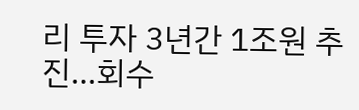리 투자 3년간 1조원 추진…회수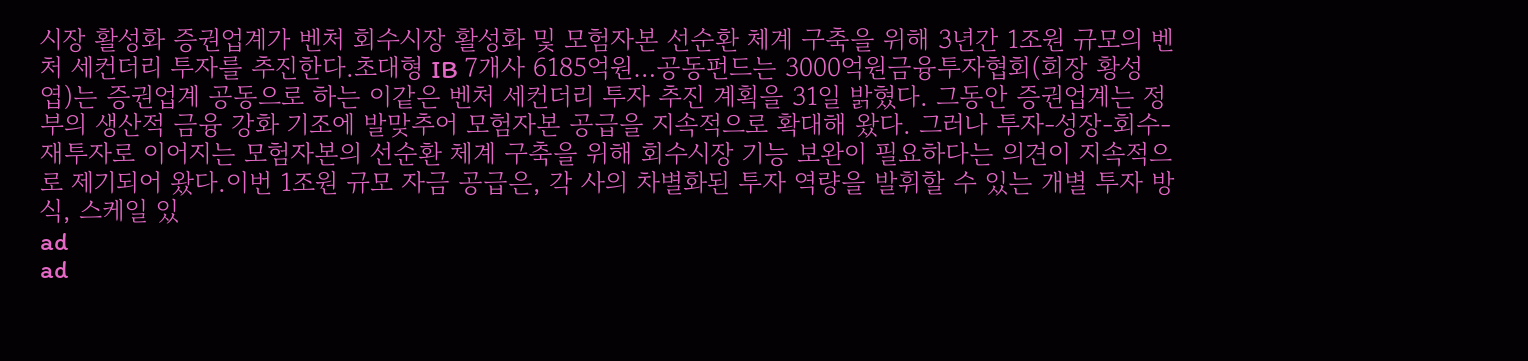시장 활성화 증권업계가 벤처 회수시장 활성화 및 모험자본 선순환 체계 구축을 위해 3년간 1조원 규모의 벤처 세컨더리 투자를 추진한다.초대형 IB 7개사 6185억원…공동펀드는 3000억원금융투자협회(회장 황성엽)는 증권업계 공동으로 하는 이같은 벤처 세컨더리 투자 추진 계획을 31일 밝혔다. 그동안 증권업계는 정부의 생산적 금융 강화 기조에 발맞추어 모험자본 공급을 지속적으로 확대해 왔다. 그러나 투자-성장-회수-재투자로 이어지는 모험자본의 선순환 체계 구축을 위해 회수시장 기능 보완이 필요하다는 의견이 지속적으로 제기되어 왔다.이번 1조원 규모 자금 공급은, 각 사의 차별화된 투자 역량을 발휘할 수 있는 개별 투자 방식, 스케일 있
ad
ad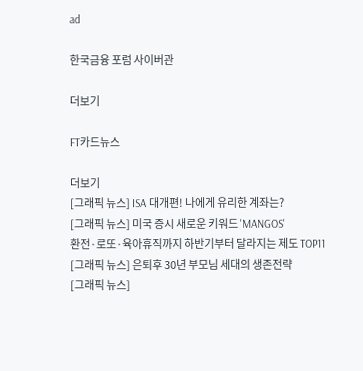ad

한국금융 포럼 사이버관

더보기

FT카드뉴스

더보기
[그래픽 뉴스] ISA 대개편! 나에게 유리한 계좌는?
[그래픽 뉴스] 미국 증시 새로운 키워드 'MANGOS'
환전·로또·육아휴직까지 하반기부터 달라지는 제도 TOP11
[그래픽 뉴스] 은퇴후 30년 부모님 세대의 생존전략
[그래픽 뉴스]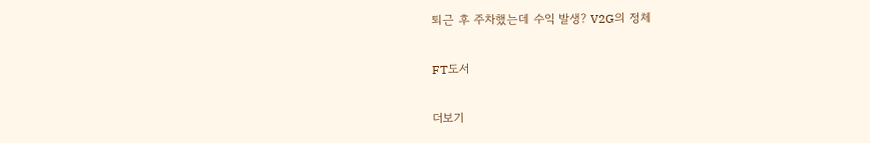퇴근 후 주차했는데 수익 발생? V2G의 정체

FT도서

더보기